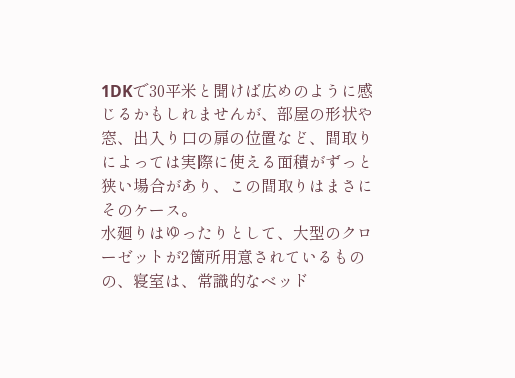1DKで30平米と聞けば広めのように感じるかもしれませんが、部屋の形状や窓、出入り口の扉の位置など、間取りによっては実際に使える面積がずっと狭い場合があり、この間取りはまさにそのケース。
水廻りはゆったりとして、大型のクローゼットが2箇所用意されているものの、寝室は、常識的なベッド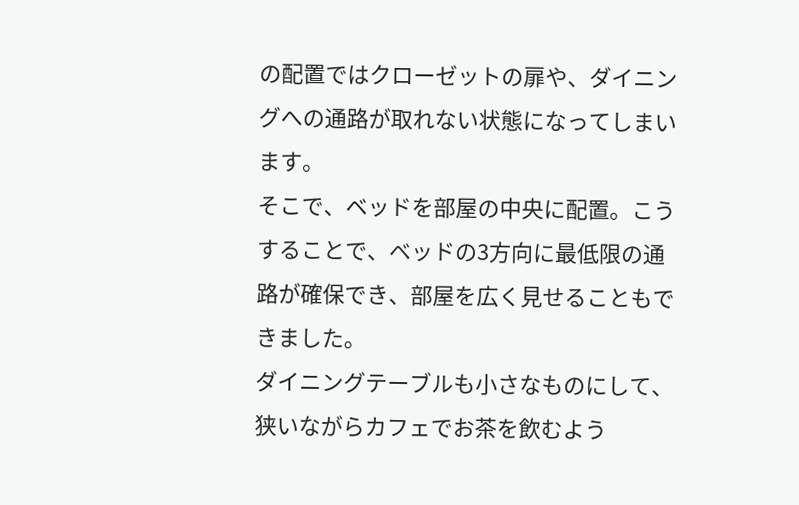の配置ではクローゼットの扉や、ダイニングへの通路が取れない状態になってしまいます。
そこで、ベッドを部屋の中央に配置。こうすることで、ベッドの3方向に最低限の通路が確保でき、部屋を広く見せることもできました。
ダイニングテーブルも小さなものにして、狭いながらカフェでお茶を飲むよう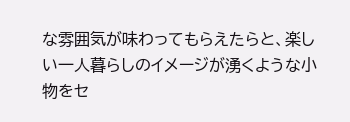な雰囲気が味わってもらえたらと、楽しい一人暮らしのイメージが湧くような小物をセ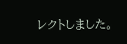レクトしました。